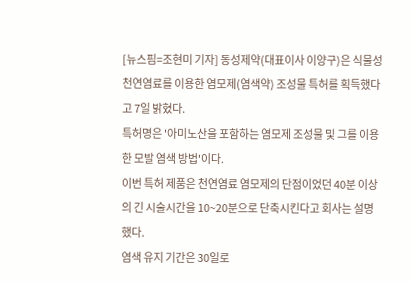[뉴스핌=조현미 기자] 동성제약(대표이사 이양구)은 식물성 천연염료를 이용한 염모제(염색약) 조성물 특허를 획득했다고 7일 밝혔다.
특허명은 '아미노산을 포함하는 염모제 조성물 및 그를 이용한 모발 염색 방법'이다.
이번 특허 제품은 천연염료 염모제의 단점이었던 40분 이상의 긴 시술시간을 10~20분으로 단축시킨다고 회사는 설명했다.
염색 유지 기간은 30일로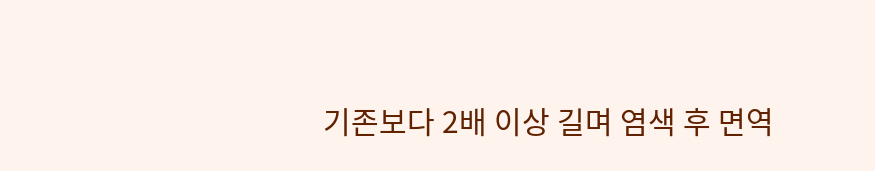기존보다 2배 이상 길며 염색 후 면역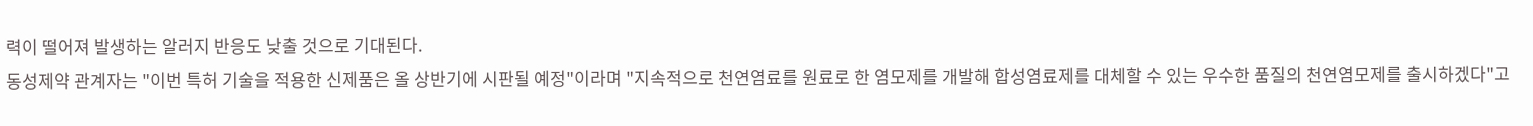력이 떨어져 발생하는 알러지 반응도 낮출 것으로 기대된다.
동성제약 관계자는 "이번 특허 기술을 적용한 신제품은 올 상반기에 시판될 예정"이라며 "지속적으로 천연염료를 원료로 한 염모제를 개발해 합성염료제를 대체할 수 있는 우수한 품질의 천연염모제를 출시하겠다"고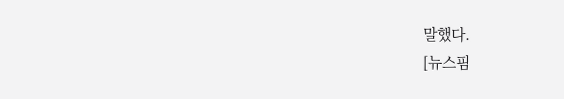말했다.
[뉴스핌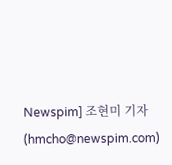Newspim] 조현미 기자 (hmcho@newspim.com)